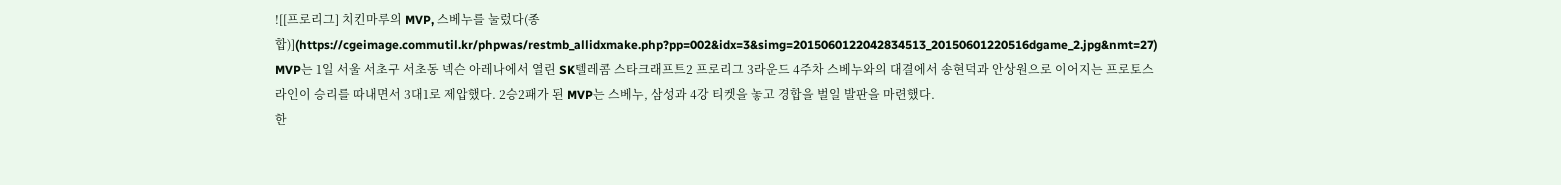![[프로리그] 치킨마루의 MVP, 스베누를 눌렀다(종합)](https://cgeimage.commutil.kr/phpwas/restmb_allidxmake.php?pp=002&idx=3&simg=2015060122042834513_20150601220516dgame_2.jpg&nmt=27)
MVP는 1일 서울 서초구 서초동 넥슨 아레나에서 열린 SK텔레콤 스타크래프트2 프로리그 3라운드 4주차 스베누와의 대결에서 송현덕과 안상원으로 이어지는 프로토스 라인이 승리를 따내면서 3대1로 제압했다. 2승2패가 된 MVP는 스베누, 삼성과 4강 티켓을 놓고 경합을 벌일 발판을 마련했다.
한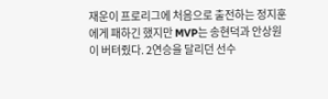재운이 프로리그에 처음으로 출전하는 정지훈에게 패하긴 했지만 MVP는 송현덕과 안상원이 버텨줬다. 2연승을 달리던 선수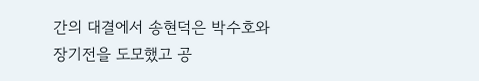간의 대결에서 송현덕은 박수호와 장기전을 도모했고 공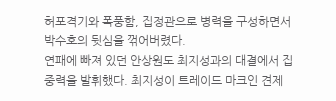허포격기와 폭풍함, 집정관으로 병력을 구성하면서 박수호의 뒷심을 꺾어버렸다.
연패에 빠져 있던 안상원도 최지성과의 대결에서 집중력을 발휘했다. 최지성이 트레이드 마크인 견제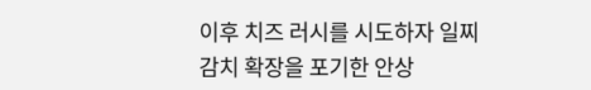이후 치즈 러시를 시도하자 일찌감치 확장을 포기한 안상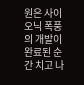원은 사이오닉 폭풍의 개발이 완료된 순간 치고 나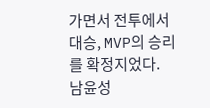가면서 전투에서 대승, MVP의 승리를 확정지었다.
남윤성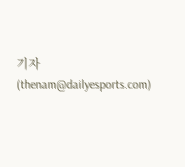기자 (thenam@dailyesports.com)